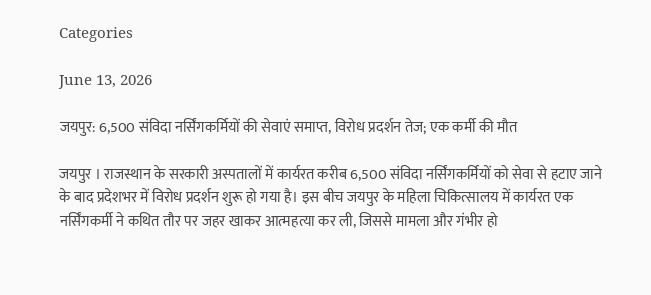Categories

June 13, 2026

जयपुर: 6,500 संविदा नर्सिंगकर्मियों की सेवाएं समाप्त, विरोध प्रदर्शन तेज; एक कर्मी की मौत

जयपुर । राजस्थान के सरकारी अस्पतालों में कार्यरत करीब 6,500 संविदा नर्सिंगकर्मियों को सेवा से हटाए जाने के बाद प्रदेशभर में विरोध प्रदर्शन शुरू हो गया है। इस बीच जयपुर के महिला चिकित्सालय में कार्यरत एक नर्सिंगकर्मी ने कथित तौर पर जहर खाकर आत्महत्या कर ली, जिससे मामला और गंभीर हो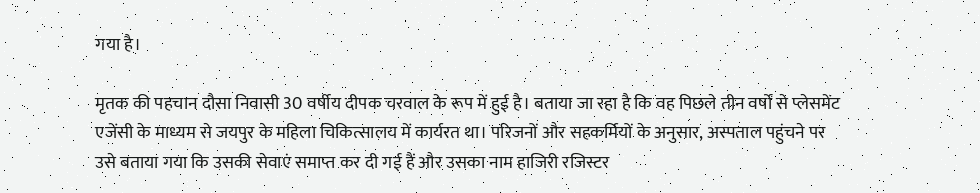गया है।

मृतक की पहचान दौसा निवासी 30 वर्षीय दीपक चरवाल के रूप में हुई है। बताया जा रहा है कि वह पिछले तीन वर्षों से प्लेसमेंट एजेंसी के माध्यम से जयपुर के महिला चिकित्सालय में कार्यरत था। परिजनों और सहकर्मियों के अनुसार, अस्पताल पहुंचने पर उसे बताया गया कि उसकी सेवाएं समाप्त कर दी गई हैं और उसका नाम हाजिरी रजिस्टर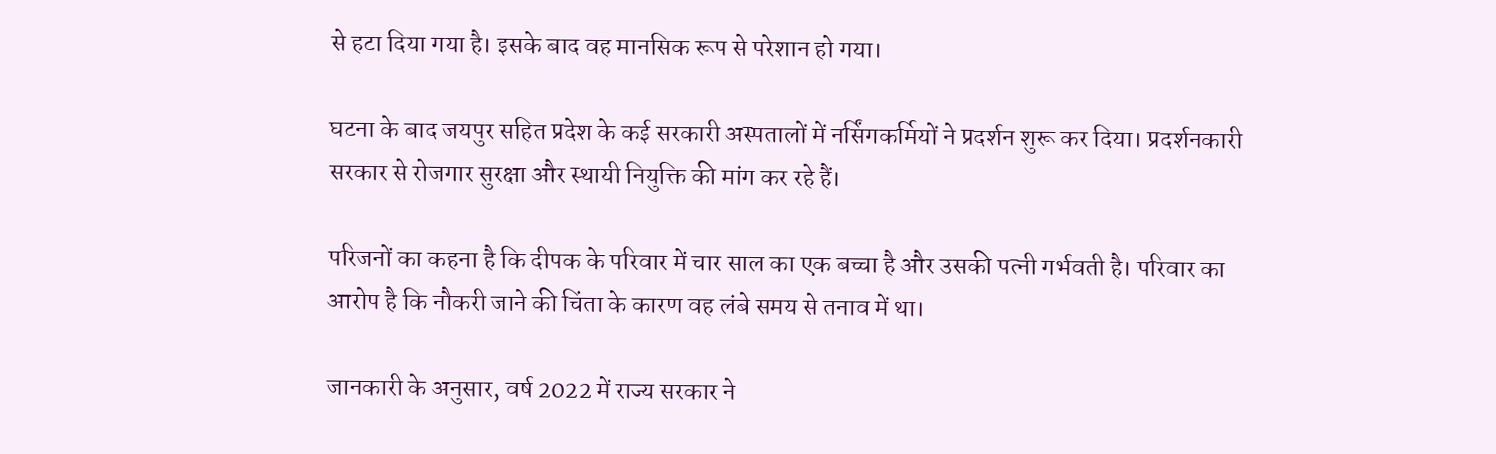से हटा दिया गया है। इसके बाद वह मानसिक रूप से परेशान हो गया।

घटना के बाद जयपुर सहित प्रदेश के कई सरकारी अस्पतालों में नर्सिंगकर्मियों ने प्रदर्शन शुरू कर दिया। प्रदर्शनकारी सरकार से रोजगार सुरक्षा और स्थायी नियुक्ति की मांग कर रहे हैं।

परिजनों का कहना है कि दीपक के परिवार में चार साल का एक बच्चा है और उसकी पत्नी गर्भवती है। परिवार का आरोप है कि नौकरी जाने की चिंता के कारण वह लंबे समय से तनाव में था।

जानकारी के अनुसार, वर्ष 2022 में राज्य सरकार ने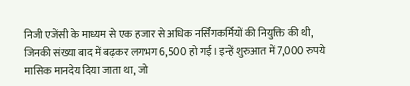निजी एजेंसी के माध्यम से एक हजार से अधिक नर्सिंगकर्मियों की नियुक्ति की थी, जिनकी संख्या बाद में बढ़कर लगभग 6,500 हो गई। इन्हें शुरुआत में 7,000 रुपये मासिक मानदेय दिया जाता था, जो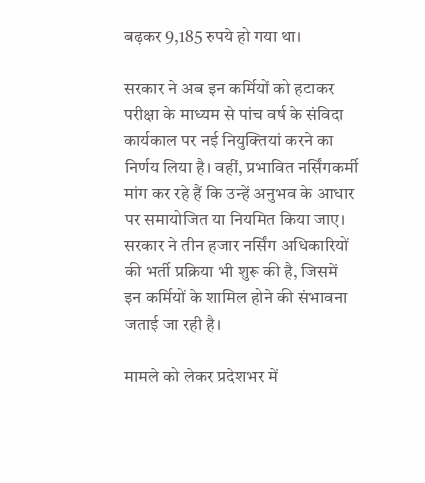बढ़कर 9,185 रुपये हो गया था।

सरकार ने अब इन कर्मियों को हटाकर परीक्षा के माध्यम से पांच वर्ष के संविदा कार्यकाल पर नई नियुक्तियां करने का निर्णय लिया है। वहीं, प्रभावित नर्सिंगकर्मी मांग कर रहे हैं कि उन्हें अनुभव के आधार पर समायोजित या नियमित किया जाए। सरकार ने तीन हजार नर्सिंग अधिकारियों की भर्ती प्रक्रिया भी शुरू की है, जिसमें इन कर्मियों के शामिल होने की संभावना जताई जा रही है।

मामले को लेकर प्रदेशभर में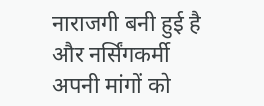नाराजगी बनी हुई है और नर्सिंगकर्मी अपनी मांगों को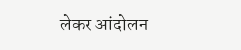लेकर आंदोलन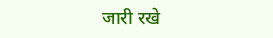जारी रखे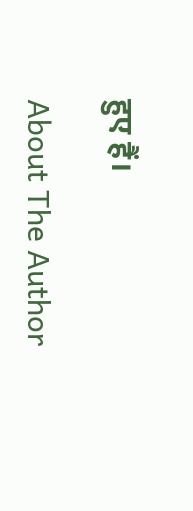हुए हैं।

About The Author